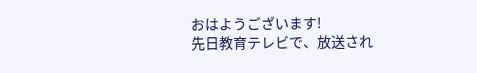おはようございます!
先日教育テレビで、放送され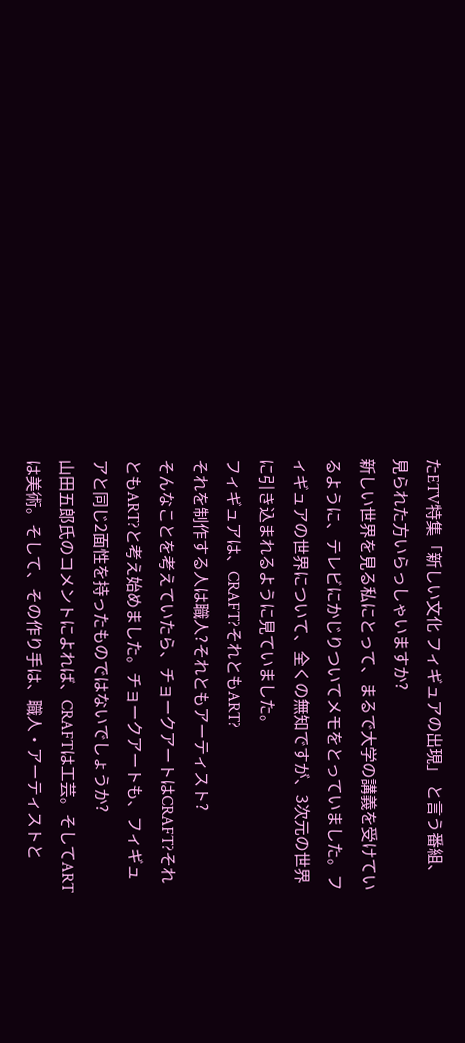たETV特集「新しい文化 フィギュアの出現」 と言う番組、見られた方いらっしゃいますか?
新しい世界を見る私にとって、まるで大学の講義を受けているように、テレビにかじりついてメモをとっていました。フィギュアの世界について、全くの無知ですが、3次元の世界に引き込まれるように見ていました。
フィギュアは、CRAFT?それともART?
それを制作する人は職人?それともアーティスト?
そんなことを考えていたら、チョークアートはCRAFT?それともART?と考え始めました。チョークアートも、フィギュアと同じ2面性を持ったものではないでしょうか?
山田五郎氏のコメントによれば、CRAFTは工芸。そしてARTは美術。そして、その作り手は、職人・アーティストと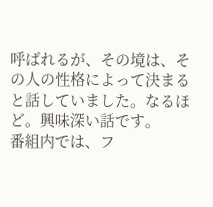呼ばれるが、その境は、その人の性格によって決まると話していました。なるほど。興味深い話です。
番組内では、フ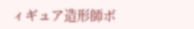ィギュア造形師ボ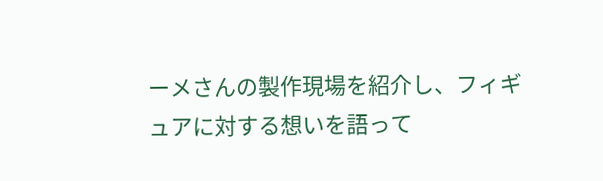ーメさんの製作現場を紹介し、フィギュアに対する想いを語って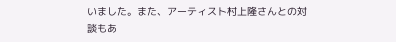いました。また、アーティスト村上隆さんとの対談もあ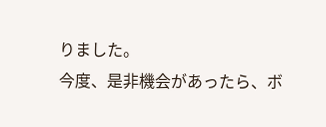りました。
今度、是非機会があったら、ボ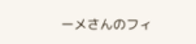ーメさんのフィ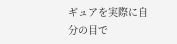ギュアを実際に自分の目で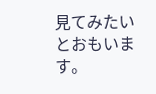見てみたいとおもいます。